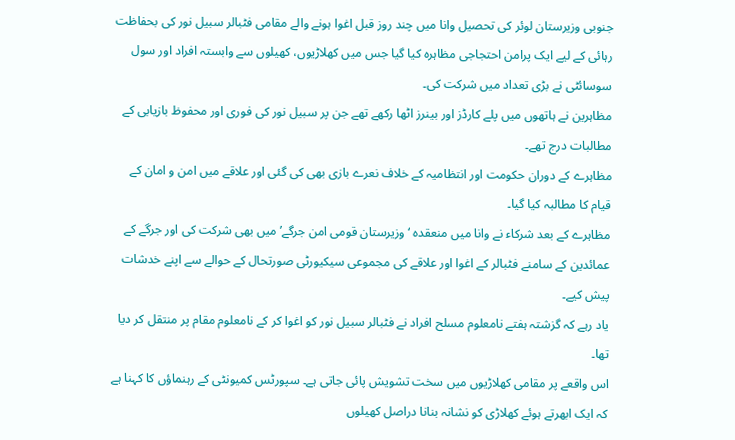جنوبی وزیرستان لوئر کی تحصیل وانا میں چند روز قبل اغوا ہونے والے مقامی فٹبالر سبیل نور کی بحفاظت رہائی کے لیے ایک پرامن احتجاجی مظاہرہ کیا گیا جس میں کھلاڑیوں، کھیلوں سے وابستہ افراد اور سول سوسائٹی نے بڑی تعداد میں شرکت کی۔
مظاہرین نے ہاتھوں میں پلے کارڈز اور بینرز اٹھا رکھے تھے جن پر سبیل نور کی فوری اور محفوظ بازیابی کے مطالبات درج تھے۔
مظاہرے کے دوران حکومت اور انتظامیہ کے خلاف نعرے بازی بھی کی گئی اور علاقے میں امن و امان کے قیام کا مطالبہ کیا گیا۔
مظاہرے کے بعد شرکاء نے وانا میں منعقدہ ‘وزیرستان قومی امن جرگے’ میں بھی شرکت کی اور جرگے کے عمائدین کے سامنے فٹبالر کے اغوا اور علاقے کی مجموعی سیکیورٹی صورتحال کے حوالے سے اپنے خدشات پیش کیے۔
یاد رہے کہ گزشتہ ہفتے نامعلوم مسلح افراد نے فٹبالر سبیل نور کو اغوا کر کے نامعلوم مقام پر منتقل کر دیا تھا۔
اس واقعے پر مقامی کھلاڑیوں میں سخت تشویش پائی جاتی ہے۔ سپورٹس کمیونٹی کے رہنماؤں کا کہنا ہے کہ ایک ابھرتے ہوئے کھلاڑی کو نشانہ بنانا دراصل کھیلوں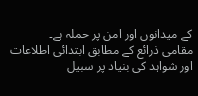کے میدانوں اور امن پر حملہ ہے۔
مقامی ذرائع کے مطابق ابتدائی اطلاعات اور شواہد کی بنیاد پر سبیل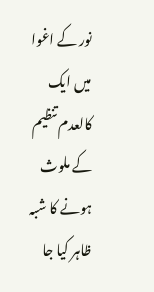نور کے اغوا میں ایک کالعدم تنظیم کے ملوث ہونے کا شبہ ظاہر کیا جا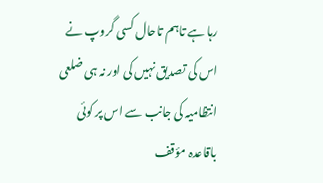رہا ہے تاہم تاحال کسی گروپ نے اس کی تصدیق نہیں کی اور نہ ہی ضلعی انتظامیہ کی جانب سے اس پر کوئی باقاعدہ مؤقف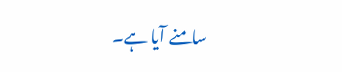سامنے آیا ہے۔